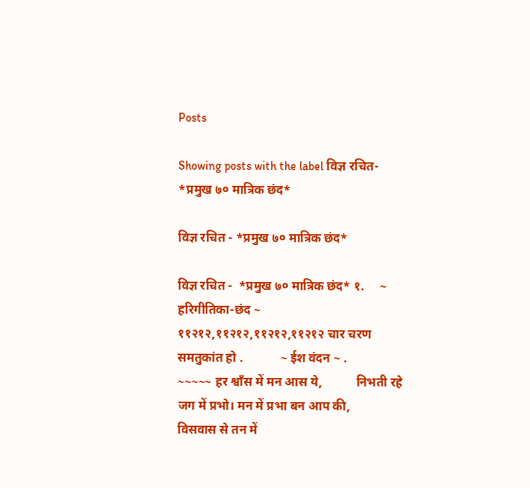Posts

Showing posts with the label विज्ञ रचित- *प्रमुख ७० मात्रिक छंद*

विज्ञ रचित - *प्रमुख ७० मात्रिक छंद*

विज्ञ रचित -  *प्रमुख ७० मात्रिक छंद* १.     ~ हरिगीतिका-छंद ~ ११२१२,११२१२,११२१२,११२१२ चार चरण समतुकांत हो .            ~ ईश वंदन ~ .                    ~~~~~ हर श्वाँस में मन आस ये,           निभती रहे जग में प्रभो। मन में प्रभा बन आप की,          विसवास से तन में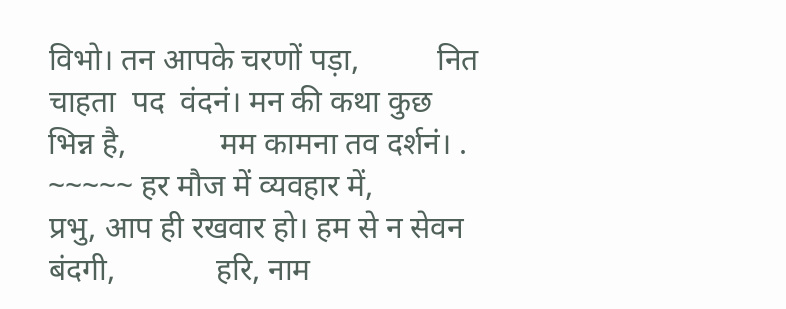विभो। तन आपके चरणों पड़ा,          नित  चाहता  पद  वंदनं। मन की कथा कुछ भिन्न है,            मम कामना तव दर्शनं। .                ~~~~~ हर मौज में व्यवहार में,            प्रभु, आप ही रखवार हो। हम से न सेवन बंदगी,             हरि, नाम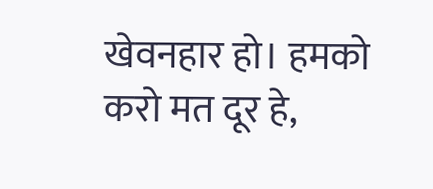खेवनहार हो। हमको करो मत दूर हे,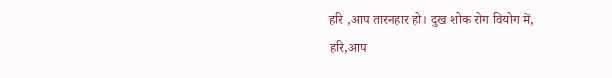हरि ,आप तारनहार हो। दुख शोक रोग वियोग में,              हरि,आप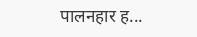पालनहार ह...